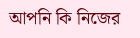আপনি কি নিজের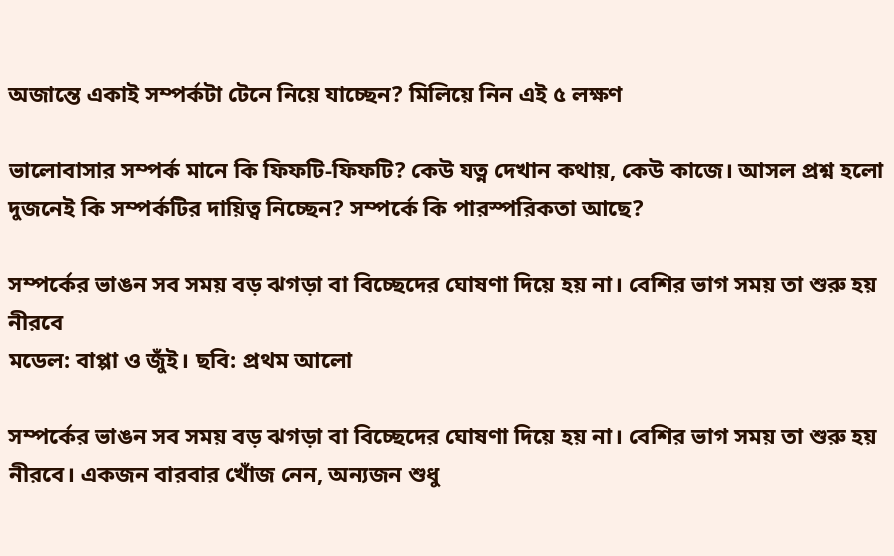অজান্তে একাই সম্পর্কটা টেনে নিয়ে যাচ্ছেন? মিলিয়ে নিন এই ৫ লক্ষণ

ভালোবাসার সম্পর্ক মানে কি ফিফটি-ফিফটি? কেউ যত্ন দেখান কথায়, কেউ কাজে। আসল প্রশ্ন হলো দুজনেই কি সম্পর্কটির দায়িত্ব নিচ্ছেন? সম্পর্কে কি পারস্পরিকতা আছে?

সম্পর্কের ভাঙন সব সময় বড় ঝগড়া বা বিচ্ছেদের ঘোষণা দিয়ে হয় না। বেশির ভাগ সময় তা শুরু হয় নীরবে
মডেল: বাপ্পা ও জুঁই। ছবি: প্রথম আলো

সম্পর্কের ভাঙন সব সময় বড় ঝগড়া বা বিচ্ছেদের ঘোষণা দিয়ে হয় না। বেশির ভাগ সময় তা শুরু হয় নীরবে। একজন বারবার খোঁজ নেন, অন্যজন শুধু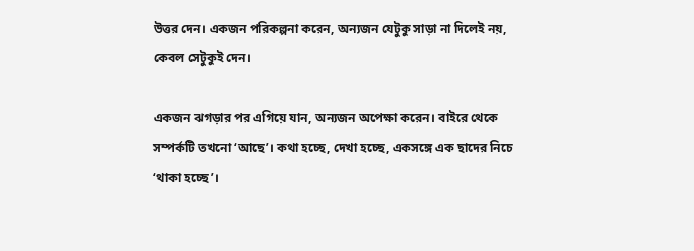উত্তর দেন। একজন পরিকল্পনা করেন, অন্যজন যেটুকু সাড়া না দিলেই নয়, কেবল সেটুকুই দেন।

একজন ঝগড়ার পর এগিয়ে যান, অন্যজন অপেক্ষা করেন। বাইরে থেকে সম্পর্কটি তখনো ‘আছে’। কথা হচ্ছে, দেখা হচ্ছে, একসঙ্গে এক ছাদের নিচে ‘থাকা হচ্ছে’।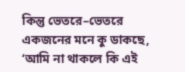কিন্তু ভেতরে–ভেতরে একজনের মনে কু ডাকছে, ‘আমি না থাকলে কি এই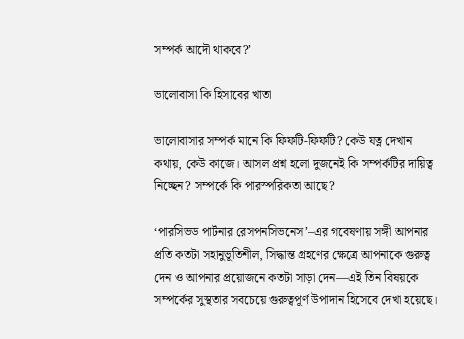সম্পর্ক আদৌ থাকবে?’

ভালোবাসা কি হিসাবের খাতা

ভালোবাসার সম্পর্ক মানে কি ফিফটি-ফিফটি? কেউ যত্ন দেখান কথায়, কেউ কাজে। আসল প্রশ্ন হলো দুজনেই কি সম্পর্কটির দায়িত্ব নিচ্ছেন? সম্পর্কে কি পারস্পরিকতা আছে?

‘পারসিভড পার্টনার রেসপনসিভনেস’–এর গবেষণায় সঙ্গী আপনার প্রতি কতটা সহানুভূতিশীল, সিদ্ধান্ত গ্রহণের ক্ষেত্রে আপনাকে গুরুত্ব দেন ও আপনার প্রয়োজনে কতটা সাড়া দেন—এই তিন বিষয়কে সম্পর্কের সুস্থতার সবচেয়ে গুরুত্বপূর্ণ উপাদান হিসেবে দেখা হয়েছে।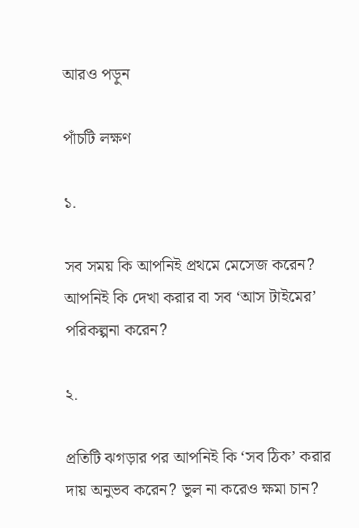আরও পড়ুন

পাঁচটি লক্ষণ

১.

সব সময় কি আপনিই প্রথমে মেসেজ করেন? আপনিই কি দেখা করার বা সব ‘আস টাইমের’ পরিকল্পনা করেন?

২.

প্রতিটি ঝগড়ার পর আপনিই কি ‘সব ঠিক’ করার দায় অনুভব করেন? ভুল না করেও ক্ষমা চান?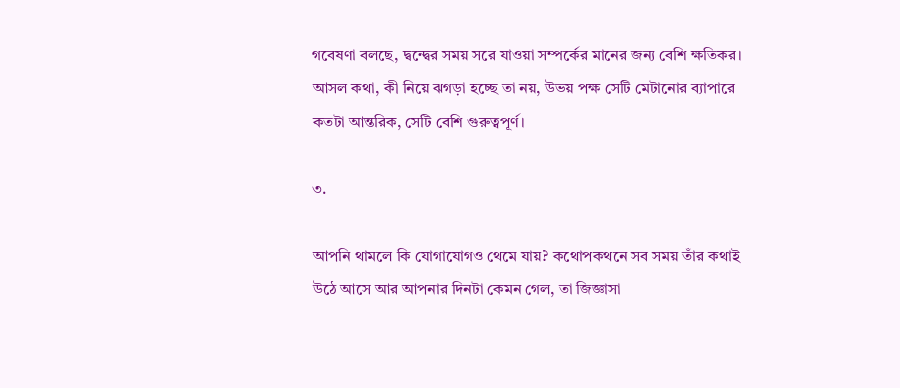গবেষণা বলছে, দ্বন্দ্বের সময় সরে যাওয়া সম্পর্কের মানের জন্য বেশি ক্ষতিকর। আসল কথা, কী নিয়ে ঝগড়া হচ্ছে তা নয়, উভয় পক্ষ সেটি মেটানোর ব্যাপারে কতটা আন্তরিক, সেটি বেশি গুরুত্বপূর্ণ।

৩.

আপনি থামলে কি যোগাযোগও থেমে যায়? কথোপকথনে সব সময় তাঁর কথাই উঠে আসে আর আপনার দিনটা কেমন গেল, তা জিজ্ঞাসা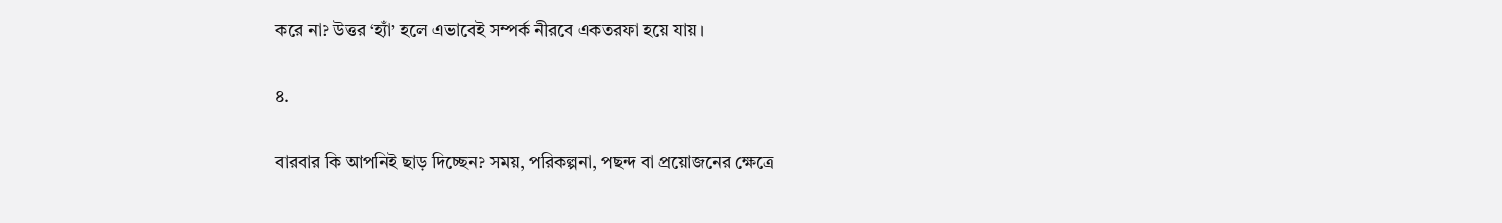করে না? উত্তর ‘হ্যাঁ’ হলে এভাবেই সম্পর্ক নীরবে একতরফা হয়ে যায়।

৪.

বারবার কি আপনিই ছাড় দিচ্ছেন? সময়, পরিকল্পনা, পছন্দ বা প্রয়োজনের ক্ষেত্রে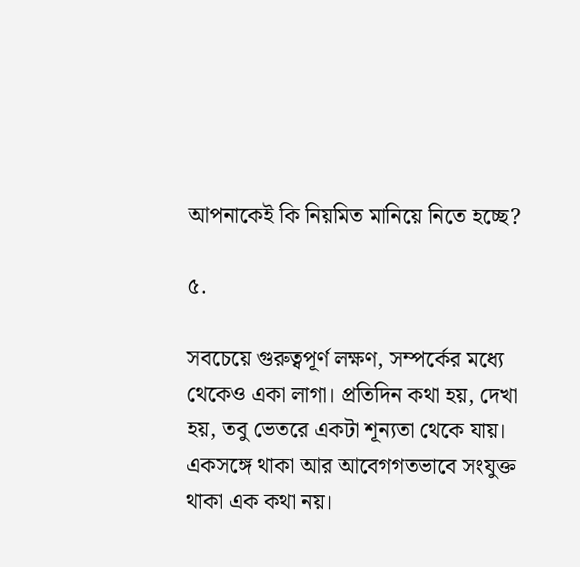আপনাকেই কি নিয়মিত মানিয়ে নিতে হচ্ছে?

৫.

সবচেয়ে গুরুত্বপূর্ণ লক্ষণ, সম্পর্কের মধ্যে থেকেও একা লাগা। প্রতিদিন কথা হয়, দেখা হয়, তবু ভেতরে একটা শূন্যতা থেকে যায়। একসঙ্গে থাকা আর আবেগগতভাবে সংযুক্ত থাকা এক কথা নয়।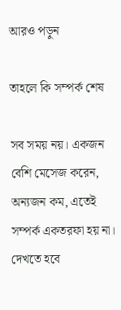আরও পড়ুন

তাহলে কি সম্পর্ক শেষ

সব সময় নয়। একজন বেশি মেসেজ করেন, অন্যজন কম, এতেই সম্পর্ক একতরফা হয় না। দেখতে হবে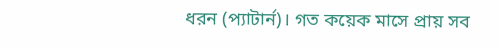ধরন (প্যাটার্ন)। গত কয়েক মাসে প্রায় সব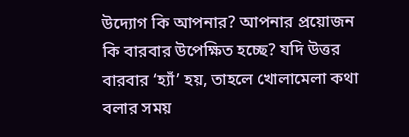উদ্যোগ কি আপনার? আপনার প্রয়োজন কি বারবার উপেক্ষিত হচ্ছে? যদি উত্তর বারবার ‘হ্যাঁ’ হয়, তাহলে খোলামেলা কথা বলার সময়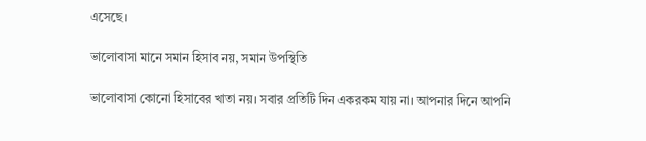এসেছে।

ভালোবাসা মানে সমান হিসাব নয়, সমান উপস্থিতি

ভালোবাসা কোনো হিসাবের খাতা নয়। সবার প্রতিটি দিন একরকম যায় না। আপনার দিনে আপনি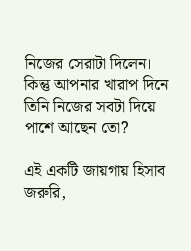নিজের সেরাটা দিলেন। কিন্তু আপনার খারাপ দিনে তিনি নিজের সবটা দিয়ে পাশে আছেন তো?

এই একটি জায়গায় হিসাব জরুরি,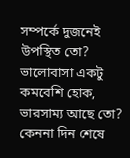সম্পর্কে দুজনেই উপস্থিত তো? ভালোবাসা একটু কমবেশি হোক, ভারসাম্য আছে তো? কেননা দিন শেষে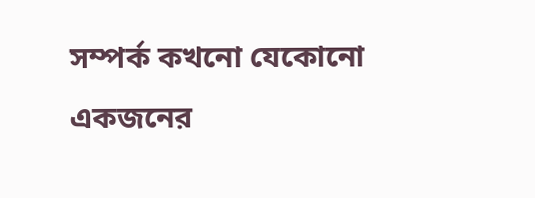সম্পর্ক কখনো যেকোনো একজনের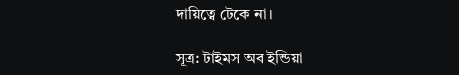দায়িত্বে টেকে না।

সূত্র: টাইমস অব ইন্ডিয়া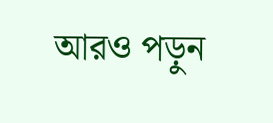আরও পড়ুন